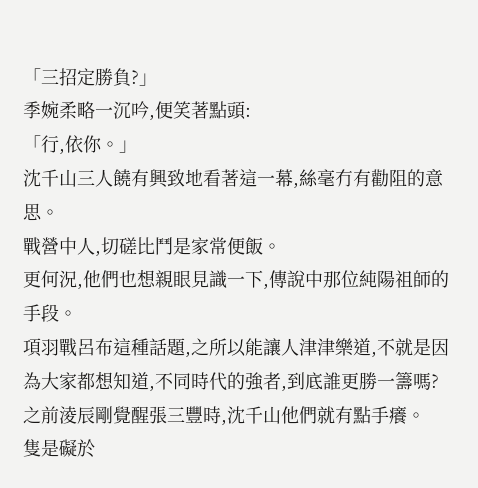「三招定勝負?」
季婉柔略一沉吟,便笑著點頭:
「行,依你。」
沈千山三人饒有興致地看著這一幕,絲毫冇有勸阻的意思。
戰營中人,切磋比鬥是家常便飯。
更何況,他們也想親眼見識一下,傳說中那位純陽祖師的手段。
項羽戰呂布這種話題,之所以能讓人津津樂道,不就是因為大家都想知道,不同時代的強者,到底誰更勝一籌嗎?
之前淩辰剛覺醒張三豐時,沈千山他們就有點手癢。
隻是礙於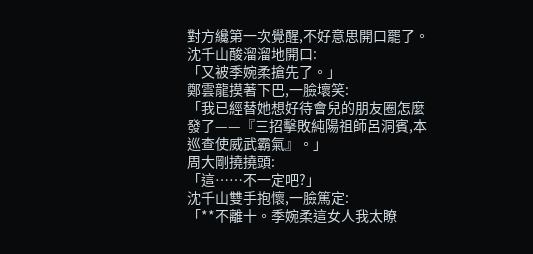對方纔第一次覺醒,不好意思開口罷了。
沈千山酸溜溜地開口:
「又被季婉柔搶先了。」
鄭雲龍摸著下巴,一臉壞笑:
「我已經替她想好待會兒的朋友圈怎麼發了——『三招擊敗純陽祖師呂洞賓,本巡查使威武霸氣』。」
周大剛撓撓頭:
「這……不一定吧?」
沈千山雙手抱懷,一臉篤定:
「**不離十。季婉柔這女人我太瞭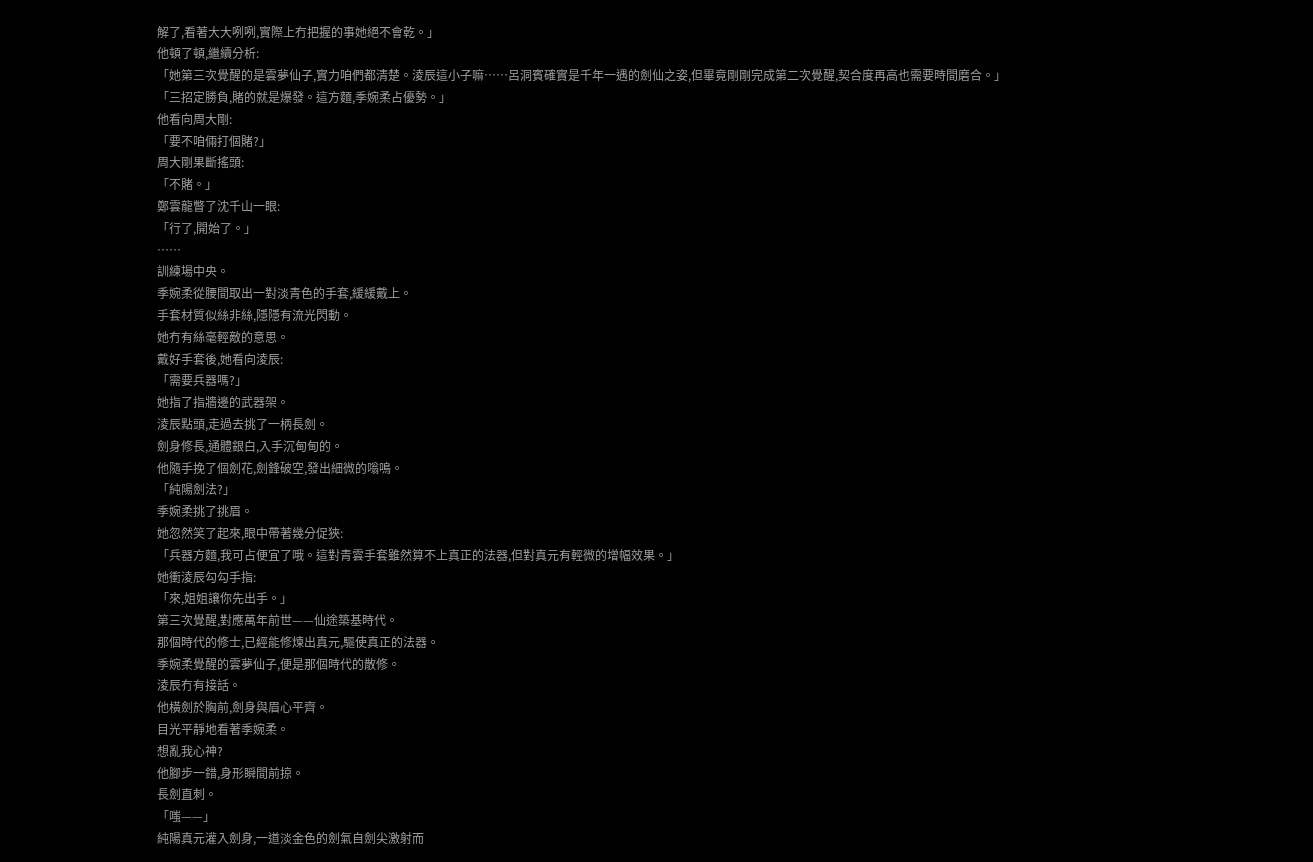解了,看著大大咧咧,實際上冇把握的事她絕不會乾。」
他頓了頓,繼續分析:
「她第三次覺醒的是雲夢仙子,實力咱們都清楚。淩辰這小子嘛……呂洞賓確實是千年一遇的劍仙之姿,但畢竟剛剛完成第二次覺醒,契合度再高也需要時間磨合。」
「三招定勝負,賭的就是爆發。這方麵,季婉柔占優勢。」
他看向周大剛:
「要不咱倆打個賭?」
周大剛果斷搖頭:
「不賭。」
鄭雲龍瞥了沈千山一眼:
「行了,開始了。」
……
訓練場中央。
季婉柔從腰間取出一對淡青色的手套,緩緩戴上。
手套材質似絲非絲,隱隱有流光閃動。
她冇有絲毫輕敵的意思。
戴好手套後,她看向淩辰:
「需要兵器嗎?」
她指了指牆邊的武器架。
淩辰點頭,走過去挑了一柄長劍。
劍身修長,通體銀白,入手沉甸甸的。
他隨手挽了個劍花,劍鋒破空,發出細微的嗡鳴。
「純陽劍法?」
季婉柔挑了挑眉。
她忽然笑了起來,眼中帶著幾分促狹:
「兵器方麵,我可占便宜了哦。這對青雲手套雖然算不上真正的法器,但對真元有輕微的增幅效果。」
她衝淩辰勾勾手指:
「來,姐姐讓你先出手。」
第三次覺醒,對應萬年前世——仙途築基時代。
那個時代的修士,已經能修煉出真元,驅使真正的法器。
季婉柔覺醒的雲夢仙子,便是那個時代的散修。
淩辰冇有接話。
他橫劍於胸前,劍身與眉心平齊。
目光平靜地看著季婉柔。
想亂我心神?
他腳步一錯,身形瞬間前掠。
長劍直刺。
「嗤——」
純陽真元灌入劍身,一道淡金色的劍氣自劍尖激射而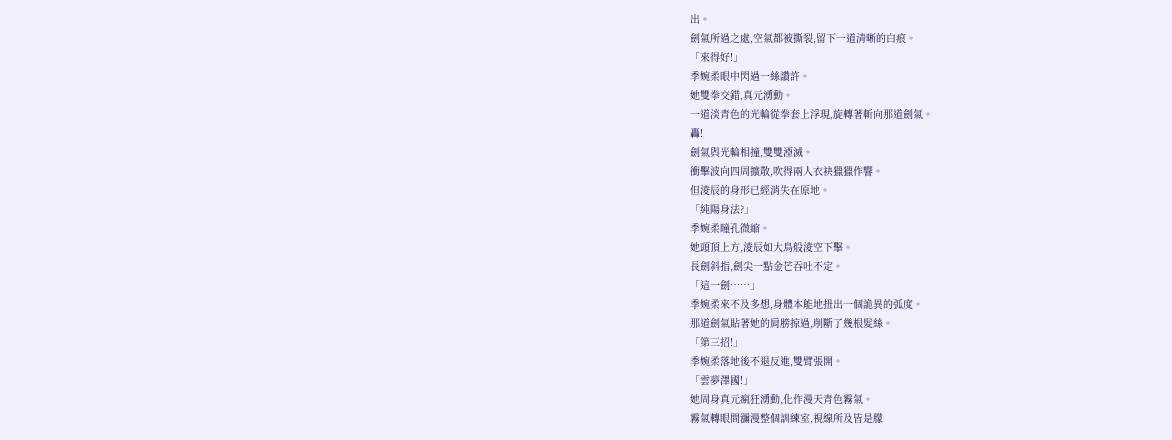出。
劍氣所過之處,空氣都被撕裂,留下一道清晰的白痕。
「來得好!」
季婉柔眼中閃過一絲讚許。
她雙拳交錯,真元湧動。
一道淡青色的光輪從拳套上浮現,旋轉著斬向那道劍氣。
轟!
劍氣與光輪相撞,雙雙湮滅。
衝擊波向四周擴散,吹得兩人衣袂獵獵作響。
但淩辰的身形已經消失在原地。
「純陽身法?」
季婉柔瞳孔微縮。
她頭頂上方,淩辰如大鳥般淩空下擊。
長劍斜指,劍尖一點金芒吞吐不定。
「這一劍……」
季婉柔來不及多想,身體本能地扭出一個詭異的弧度。
那道劍氣貼著她的肩膀掠過,削斷了幾根髮絲。
「第三招!」
季婉柔落地後不退反進,雙臂張開。
「雲夢澤國!」
她周身真元瘋狂湧動,化作漫天青色霧氣。
霧氣轉眼間瀰漫整個訓練室,視線所及皆是朦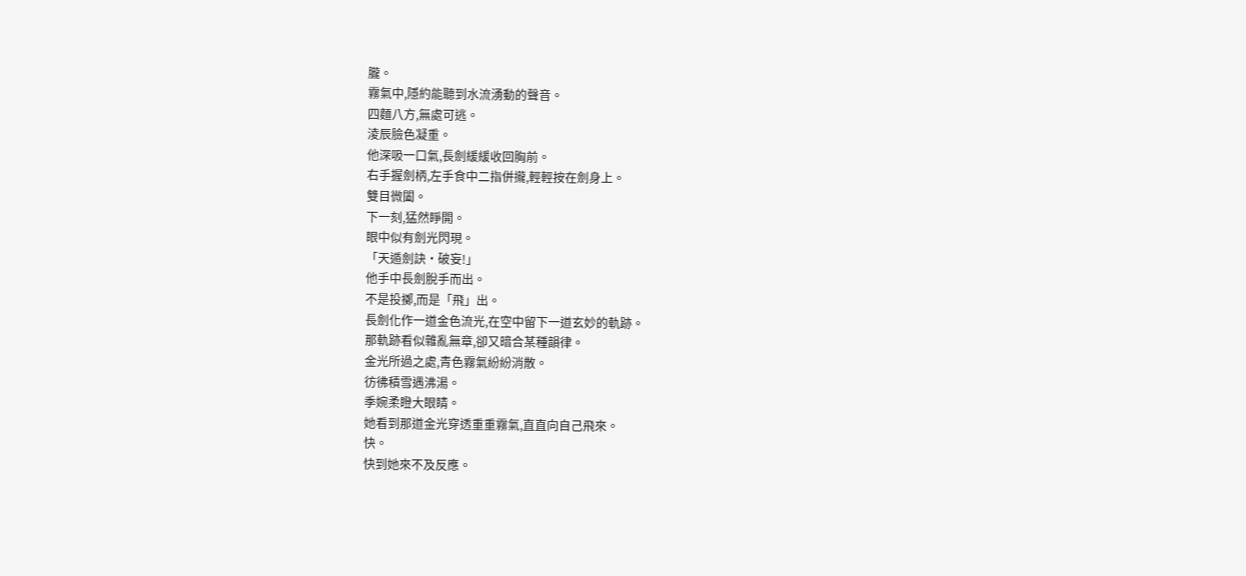朧。
霧氣中,隱約能聽到水流湧動的聲音。
四麵八方,無處可逃。
淩辰臉色凝重。
他深吸一口氣,長劍緩緩收回胸前。
右手握劍柄,左手食中二指併攏,輕輕按在劍身上。
雙目微闔。
下一刻,猛然睜開。
眼中似有劍光閃現。
「天遁劍訣·破妄!」
他手中長劍脫手而出。
不是投擲,而是「飛」出。
長劍化作一道金色流光,在空中留下一道玄妙的軌跡。
那軌跡看似雜亂無章,卻又暗合某種韻律。
金光所過之處,青色霧氣紛紛消散。
彷彿積雪遇沸湯。
季婉柔瞪大眼睛。
她看到那道金光穿透重重霧氣,直直向自己飛來。
快。
快到她來不及反應。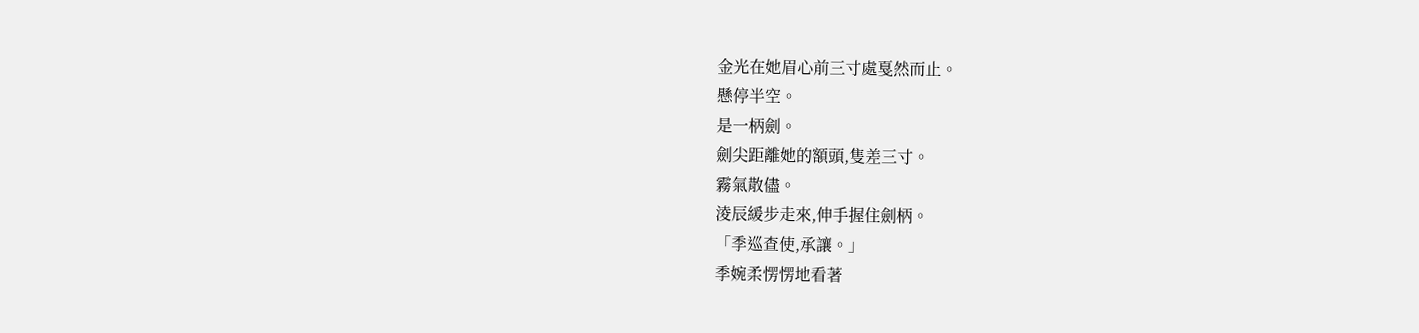金光在她眉心前三寸處戛然而止。
懸停半空。
是一柄劍。
劍尖距離她的額頭,隻差三寸。
霧氣散儘。
淩辰緩步走來,伸手握住劍柄。
「季巡查使,承讓。」
季婉柔愣愣地看著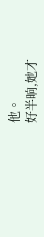他。
好半晌,她才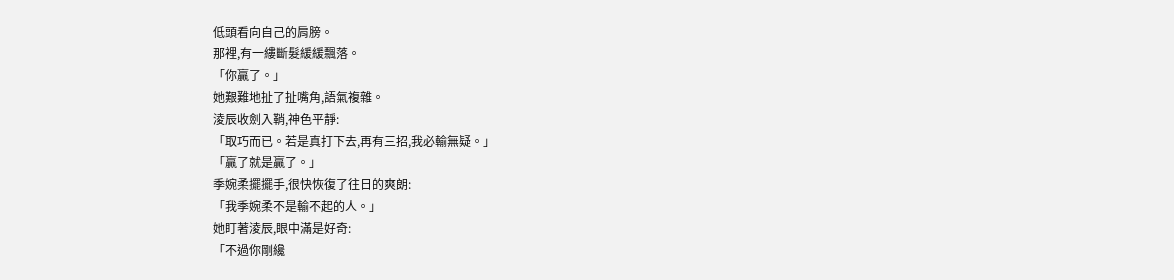低頭看向自己的肩膀。
那裡,有一縷斷髮緩緩飄落。
「你贏了。」
她艱難地扯了扯嘴角,語氣複雜。
淩辰收劍入鞘,神色平靜:
「取巧而已。若是真打下去,再有三招,我必輸無疑。」
「贏了就是贏了。」
季婉柔擺擺手,很快恢復了往日的爽朗:
「我季婉柔不是輸不起的人。」
她盯著淩辰,眼中滿是好奇:
「不過你剛纔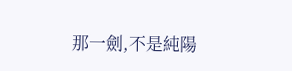那一劍,不是純陽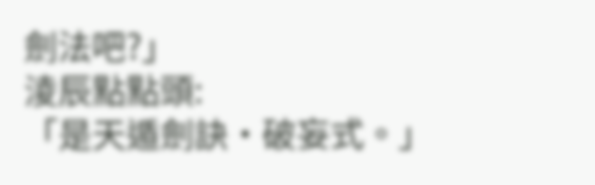劍法吧?」
淩辰點點頭:
「是天遁劍訣·破妄式。」